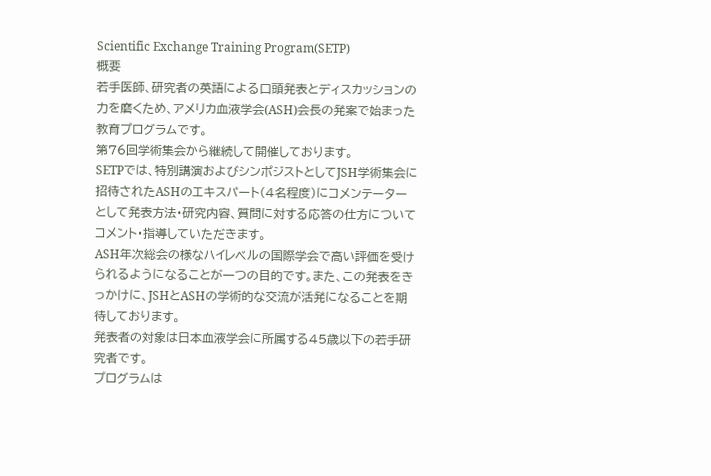Scientific Exchange Training Program(SETP)
概要
若手医師、研究者の英語による口頭発表とディスカッションの力を磨くため、アメリカ血液学会(ASH)会長の発案で始まった教育プログラムです。
第76回学術集会から継続して開催しております。
SETPでは、特別講演およびシンポジストとしてJSH学術集会に招待されたASHのエキスパート(4名程度)にコメンテーターとして発表方法・研究内容、質問に対する応答の仕方についてコメント・指導していただきます。
ASH年次総会の様なハイレベルの国際学会で高い評価を受けられるようになることが一つの目的です。また、この発表をきっかけに、JSHとASHの学術的な交流が活発になることを期待しております。
発表者の対象は日本血液学会に所属する45歳以下の若手研究者です。
プログラムは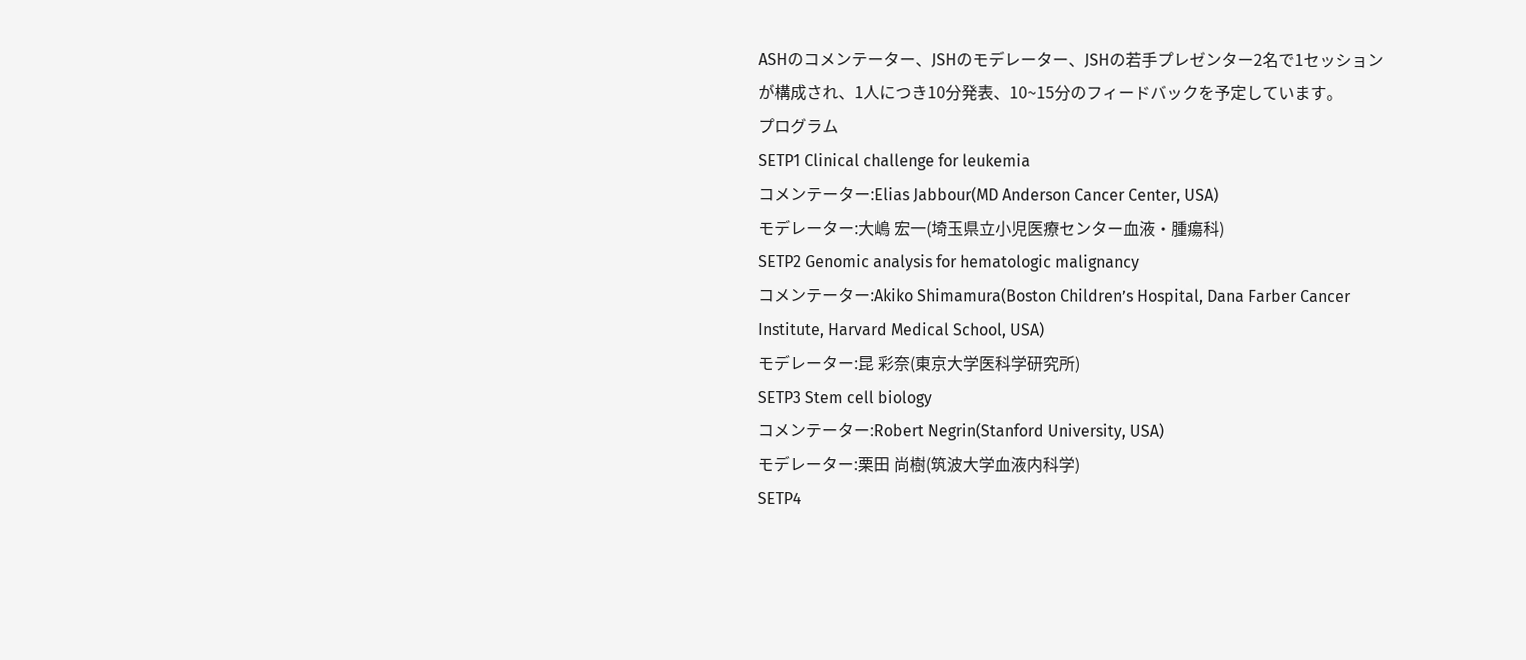ASHのコメンテーター、JSHのモデレーター、JSHの若手プレゼンター2名で1セッションが構成され、1人につき10分発表、10~15分のフィードバックを予定しています。
プログラム
SETP1 Clinical challenge for leukemia
コメンテーター:Elias Jabbour(MD Anderson Cancer Center, USA)
モデレーター:大嶋 宏一(埼玉県立小児医療センター血液・腫瘍科)
SETP2 Genomic analysis for hematologic malignancy
コメンテーター:Akiko Shimamura(Boston Children’s Hospital, Dana Farber Cancer Institute, Harvard Medical School, USA)
モデレーター:昆 彩奈(東京大学医科学研究所)
SETP3 Stem cell biology
コメンテーター:Robert Negrin(Stanford University, USA)
モデレーター:栗田 尚樹(筑波大学血液内科学)
SETP4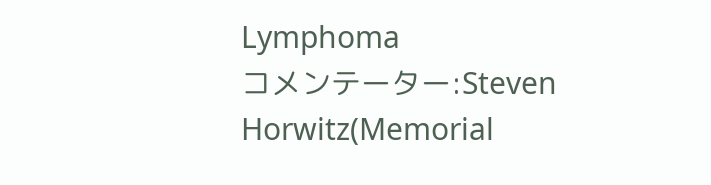Lymphoma
コメンテーター:Steven Horwitz(Memorial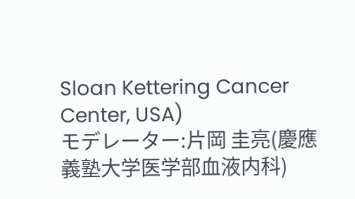Sloan Kettering Cancer Center, USA)
モデレーター:片岡 圭亮(慶應義塾大学医学部血液内科)